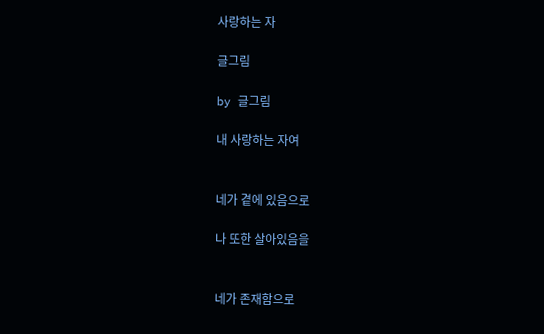사랑하는 자

글그림

by 글그림

내 사랑하는 자여


네가 곁에 있음으로

나 또한 살아있음을


네가 존재함으로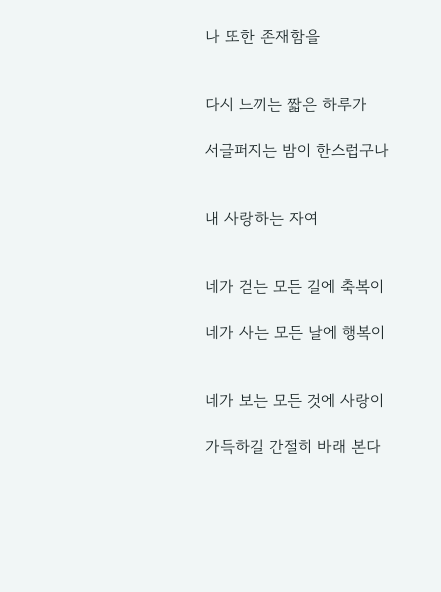나 또한 존재함을


다시 느끼는 짧은 하루가

서글퍼지는 밤이 한스럽구나


내 사랑하는 자여


네가 걷는 모든 길에 축복이

네가 사는 모든 날에 행복이


네가 보는 모든 것에 사랑이

가득하길 간절히 바래 본다